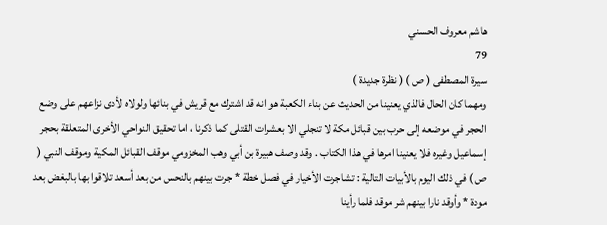هاشم معروف الحسني
79
سيرة المصطفى ( ص ) ( نظرة جديدة )
ومهما كان الحال فالذي يعنينا من الحديث عن بناء الكعبة هو انه قد اشترك مع قريش في بنائها ولولاه لأدى نزاعهم على وضع الحجر في موضعه إلى حرب بين قبائل مكة لا تنجلي الا بعشرات القتلى كما ذكرنا ، اما تحقيق النواحي الأخرى المتعلقة بحجر إسماعيل وغيره فلا يعنينا امرها في هذا الكتاب . وقد وصف هبيرة بن أبي وهب المخزومي موقف القبائل المكية وموقف النبي ( ص ) في ذلك اليوم بالأبيات التالية : تشاجرت الأخيار في فصل خطة * جرت بينهم بالنحس من بعد أسعد تلاقوا بها بالبغض بعد مودة * وأوقد نارا بينهم شر موقد فلما رأينا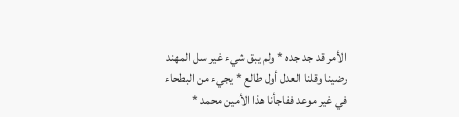الأمر قد جد جده * ولم يبق شيء غير سل المهند رضينا وقلنا العدل أول طالع * يجيء من البطحاء في غير موعد ففاجأنا هذا الأمين محمد *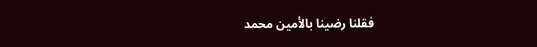فقلنا رضينا بالأمين محمد